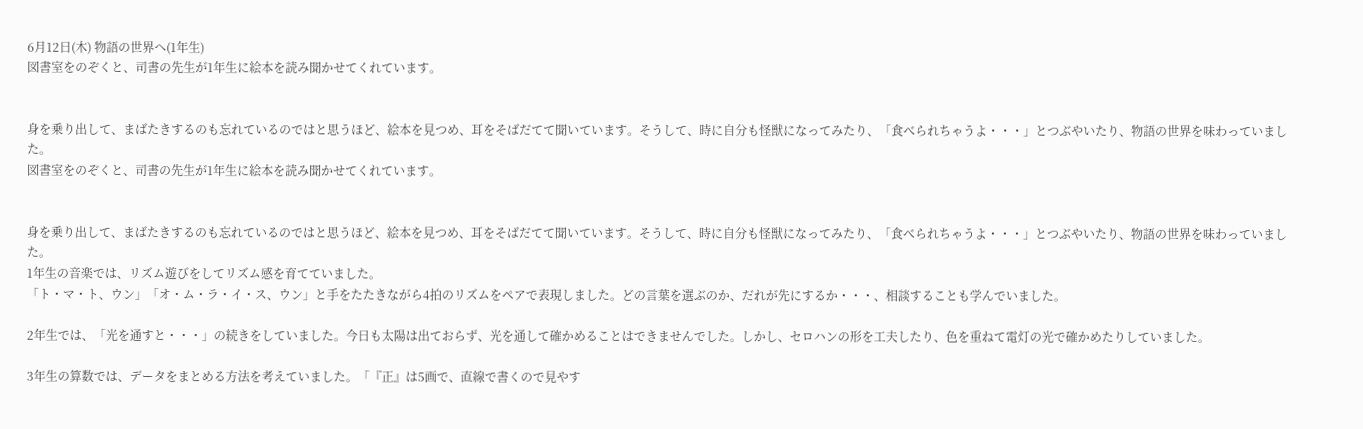6月12日(木) 物語の世界へ(1年生)
図書室をのぞくと、司書の先生が1年生に絵本を読み聞かせてくれています。


身を乗り出して、まばたきするのも忘れているのではと思うほど、絵本を見つめ、耳をそばだてて聞いています。そうして、時に自分も怪獣になってみたり、「食べられちゃうよ・・・」とつぶやいたり、物語の世界を味わっていました。
図書室をのぞくと、司書の先生が1年生に絵本を読み聞かせてくれています。


身を乗り出して、まばたきするのも忘れているのではと思うほど、絵本を見つめ、耳をそばだてて聞いています。そうして、時に自分も怪獣になってみたり、「食べられちゃうよ・・・」とつぶやいたり、物語の世界を味わっていました。
1年生の音楽では、リズム遊びをしてリズム感を育てていました。
「ト・マ・ト、ウン」「オ・ム・ラ・イ・ス、ウン」と手をたたきながら4拍のリズムをペアで表現しました。どの言葉を選ぶのか、だれが先にするか・・・、相談することも学んでいました。

2年生では、「光を通すと・・・」の続きをしていました。今日も太陽は出ておらず、光を通して確かめることはできませんでした。しかし、セロハンの形を工夫したり、色を重ねて電灯の光で確かめたりしていました。

3年生の算数では、データをまとめる方法を考えていました。「『正』は5画で、直線で書くので見やす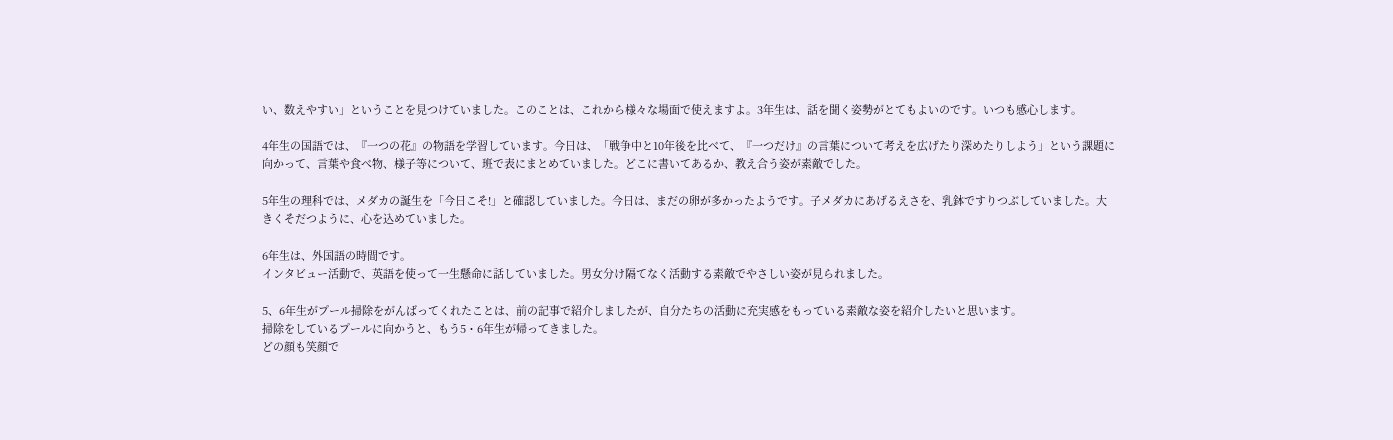い、数えやすい」ということを見つけていました。このことは、これから様々な場面で使えますよ。3年生は、話を聞く姿勢がとてもよいのです。いつも感心します。

4年生の国語では、『一つの花』の物語を学習しています。今日は、「戦争中と10年後を比べて、『一つだけ』の言葉について考えを広げたり深めたりしよう」という課題に向かって、言葉や食べ物、様子等について、班で表にまとめていました。どこに書いてあるか、教え合う姿が素敵でした。

5年生の理科では、メダカの誕生を「今日こそ!」と確認していました。今日は、まだの卵が多かったようです。子メダカにあげるえさを、乳鉢ですりつぶしていました。大きくそだつように、心を込めていました。

6年生は、外国語の時間です。
インタビュー活動で、英語を使って一生懸命に話していました。男女分け隔てなく活動する素敵でやさしい姿が見られました。

5、6年生がプール掃除をがんばってくれたことは、前の記事で紹介しましたが、自分たちの活動に充実感をもっている素敵な姿を紹介したいと思います。
掃除をしているプールに向かうと、もう5・6年生が帰ってきました。
どの顔も笑顔で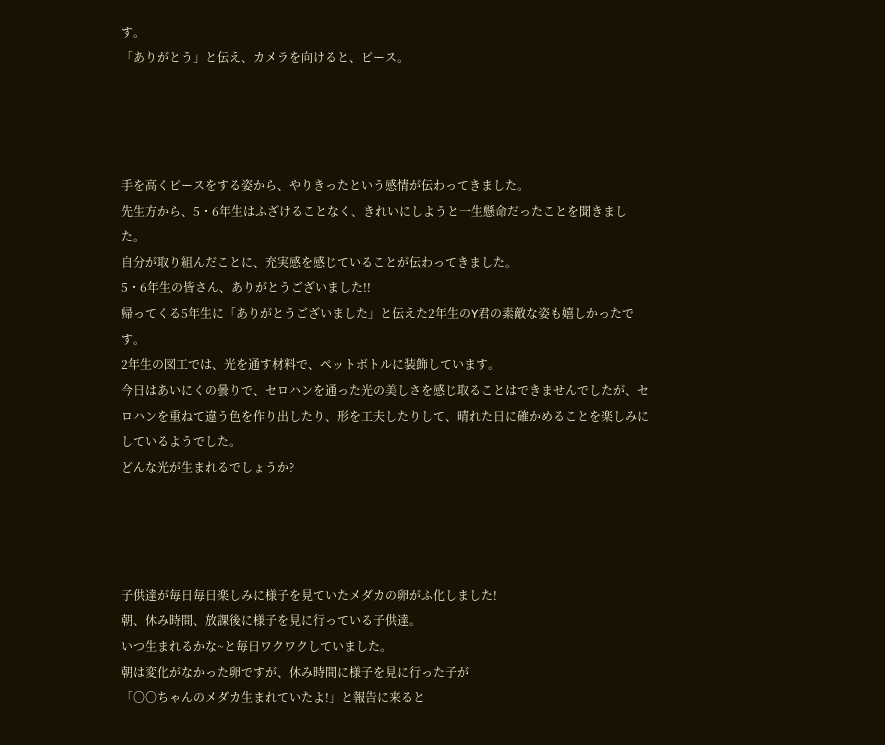す。
「ありがとう」と伝え、カメラを向けると、ピース。




手を高くピースをする姿から、やりきったという感情が伝わってきました。
先生方から、5・6年生はふざけることなく、きれいにしようと一生懸命だったことを聞きました。
自分が取り組んだことに、充実感を感じていることが伝わってきました。
5・6年生の皆さん、ありがとうございました!!
帰ってくる5年生に「ありがとうございました」と伝えた2年生のY君の素敵な姿も嬉しかったです。
2年生の図工では、光を通す材料で、ペットボトルに装飾しています。
今日はあいにくの曇りで、セロハンを通った光の美しさを感じ取ることはできませんでしたが、セロハンを重ねて違う色を作り出したり、形を工夫したりして、晴れた日に確かめることを楽しみにしているようでした。
どんな光が生まれるでしょうか?




子供達が毎日毎日楽しみに様子を見ていたメダカの卵がふ化しました!
朝、休み時間、放課後に様子を見に行っている子供達。
いつ生まれるかな~と毎日ワクワクしていました。
朝は変化がなかった卵ですが、休み時間に様子を見に行った子が
「〇〇ちゃんのメダカ生まれていたよ!」と報告に来ると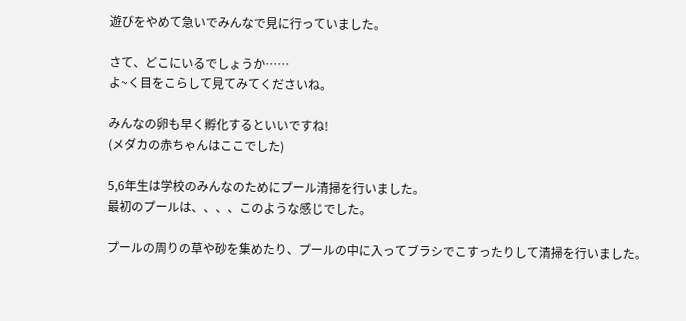遊びをやめて急いでみんなで見に行っていました。

さて、どこにいるでしょうか……
よ~く目をこらして見てみてくださいね。

みんなの卵も早く孵化するといいですね!
(メダカの赤ちゃんはここでした)

5,6年生は学校のみんなのためにプール清掃を行いました。
最初のプールは、、、、このような感じでした。

プールの周りの草や砂を集めたり、プールの中に入ってブラシでこすったりして清掃を行いました。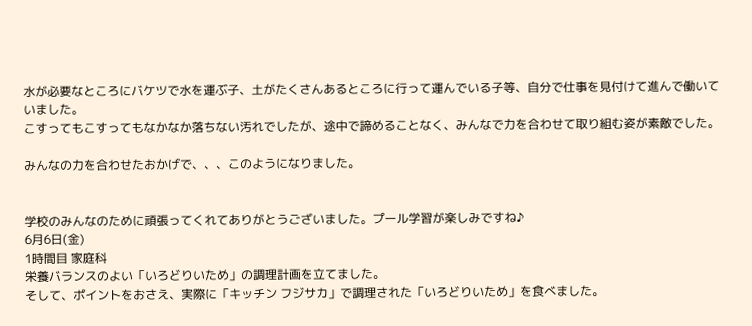水が必要なところにバケツで水を運ぶ子、土がたくさんあるところに行って運んでいる子等、自分で仕事を見付けて進んで働いていました。
こすってもこすってもなかなか落ちない汚れでしたが、途中で諦めることなく、みんなで力を合わせて取り組む姿が素敵でした。

みんなの力を合わせたおかげで、、、このようになりました。


学校のみんなのために頑張ってくれてありがとうございました。プール学習が楽しみですね♪
6月6日(金)
1時間目 家庭科
栄養バランスのよい「いろどりいため」の調理計画を立てました。
そして、ポイントをおさえ、実際に「キッチン フジサカ」で調理された「いろどりいため」を食べました。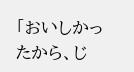「おいしかったから、じ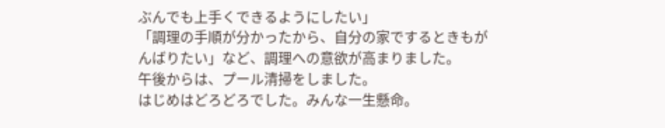ぶんでも上手くできるようにしたい」
「調理の手順が分かったから、自分の家でするときもがんばりたい」など、調理への意欲が高まりました。
午後からは、プール清掃をしました。
はじめはどろどろでした。みんな一生懸命。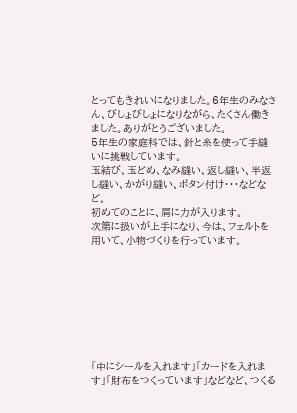とってもきれいになりました。6年生のみなさん、びしょびしょになりながら、たくさん働きました。ありがとうございました。
5年生の家庭科では、針と糸を使って手縫いに挑戦しています。
玉結び、玉どめ、なみ縫い、返し縫い、半返し縫い、かがり縫い、ボタン付け・・・などなど。
初めてのことに、肩に力が入ります。
次第に扱いが上手になり、今は、フェルトを用いて、小物づくりを行っています。








「中にシールを入れます」「カードを入れます」「財布をつくっています」などなど、つくる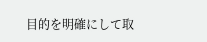目的を明確にして取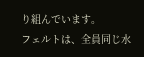り組んでいます。
フェルトは、全員同じ水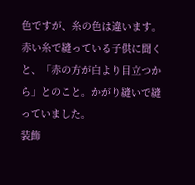色ですが、糸の色は違います。
赤い糸で縫っている子供に聞くと、「赤の方が白より目立つから」とのこと。かがり縫いで縫っていました。
装飾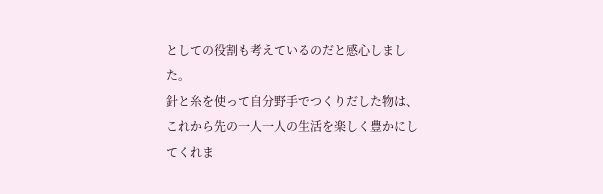としての役割も考えているのだと感心しました。
針と糸を使って自分野手でつくりだした物は、これから先の一人一人の生活を楽しく豊かにしてくれま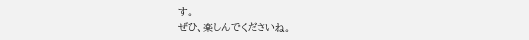す。
ぜひ、楽しんでくださいね。